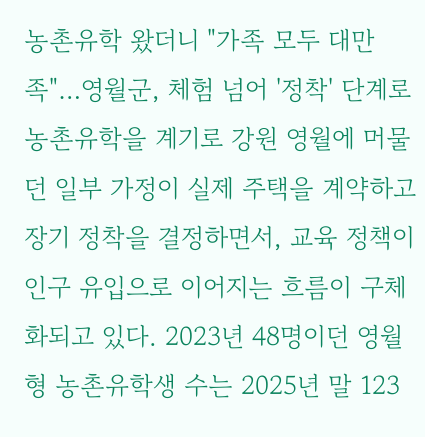농촌유학 왔더니 "가족 모두 대만족"…영월군, 체험 넘어 '정착' 단계로
농촌유학을 계기로 강원 영월에 머물던 일부 가정이 실제 주택을 계약하고 장기 정착을 결정하면서, 교육 정책이 인구 유입으로 이어지는 흐름이 구체화되고 있다. 2023년 48명이던 영월형 농촌유학생 수는 2025년 말 123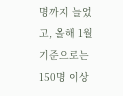명까지 늘었고, 올해 1월 기준으로는 150명 이상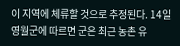이 지역에 체류할 것으로 추정된다. 14일 영월군에 따르면 군은 최근 농촌 유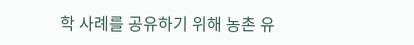학 사례를 공유하기 위해 농촌 유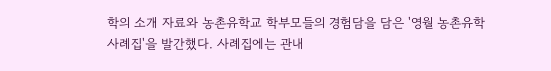학의 소개 자료와 농촌유학교 학부모들의 경험담을 담은 '영월 농촌유학 사례집'을 발간했다. 사례집에는 관내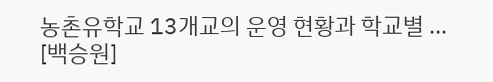농촌유학교 13개교의 운영 현황과 학교별 ... [백승원]